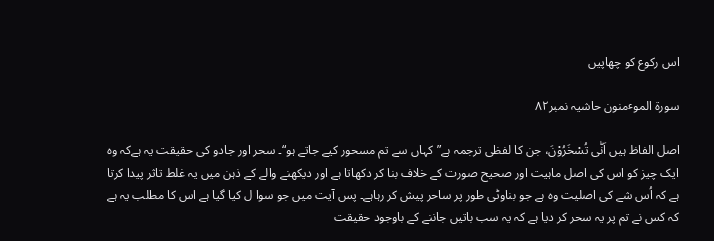اس رکوع کو چھاپیں

سورة الموٴمنون حاشیہ نمبر۸۲

اصل الفاظ ہیں اَنّٰی تُسْخَرُوْنَ، جن کا لفظی ترجمہ ہے”کہاں سے تم مسحور کیے جاتے ہو“۔ سحر اور جادو کی حقیقت یہ ہےکہ وہ ایک چیز کو اس کی اصل ماہیت اور صحیح صورت کے خلاف بنا کر دکھاتا ہے اور دیکھنے والے کے ذہن میں یہ غلط تاثر پیدا کرتا ہے کہ اُس شے کی اصلیت وہ ہے جو بناوٹی طور پر ساحر پیش کر رہاہے۔ پس آیت میں جو سوا ل کیا گیا ہے اس کا مطلب یہ ہے کہ کس نے تم پر یہ سحر کر دیا ہے کہ یہ سب باتیں جاننے کے باوجود حقیقت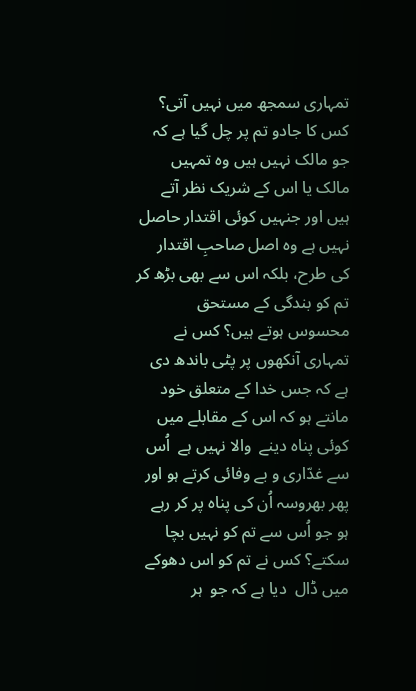تمہاری سمجھ میں نہیں آتی؟ کس کا جادو تم پر چل گیا ہے کہ  جو مالک نہیں ہیں وہ تمہیں مالک یا اس کے شریک نظر آتے ہیں اور جنہیں کوئی اقتدار حاصل نہیں ہے وہ اصل صاحبِ اقتدار کی طرح، بلکہ اس سے بھی بڑھ کر تم کو بندگی کے مستحق محسوس ہوتے ہیں؟ کس نے تمہاری آنکھوں پر پٹی باندھ دی ہے کہ جس خدا کے متعلق خود مانتے ہو کہ اس کے مقابلے میں کوئی پناہ دینے  والا نہیں ہے  اُس سے غدّاری و بے وفائی کرتے ہو اور پھر بھروسہ اُن کی پناہ پر کر رہے ہو جو اُس سے تم کو نہیں بچا سکتے؟ کس نے تم کو اس دھوکے میں ڈال  دیا ہے کہ جو  ہر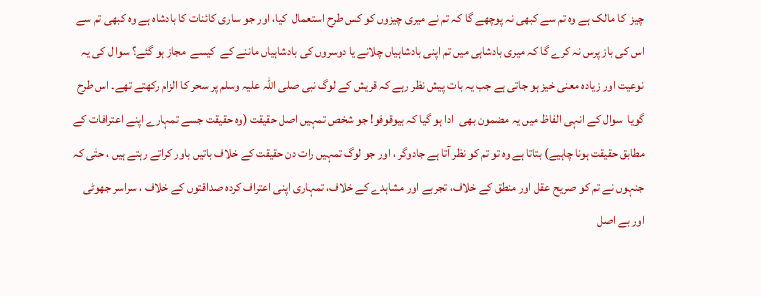چیز  کا مالک ہے وہ تم سے کبھی نہ پوچھے گا کہ تم نے میری چیزوں کو کس طرح استعمال  کیا، اور جو ساری کائنات کا بادشاہ ہے وہ کبھی تم سے اس کی باز پرس نہ کرے گا کہ میری بادشاہی میں تم اپنی بادشاہیاں چلانے یا دوسروں کی بادشاہیاں ماننے کے  کیسے  مجاز ہو گئے؟ سوا ل کی یہ نوعیت اور زیادہ معنی خیز ہو جاتی ہے جب یہ بات پیش نظر رہے کہ قریش کے لوگ نبی صلی اللہ علیہ وسلم پر سحر کا الزام رکھتے تھے۔ اس طرح گویا  سوال کے انہی الفاظ میں یہ مضمون بھی  ادا ہو گیا کہ بیوقوفو! جو شخص تمہیں اصل حقیقت (وہ حقیقت جسے تمہارے اپنے اعترافات کے مطابق حقیقت ہونا چاہیے) بتاتا ہے وہ تو تم کو نظر آتا ہے جادوگر ، اور جو لوگ تمہیں رات دن حقیقت کے خلاف باتیں باور کراتے رہتے ہیں ، حتٰی کہ جنہوں نے تم کو صریح عقل اور منطق کے خلاف، تجربے اور مشاہدے کے خلاف، تمہاری اپنی اعتراف کردہ صداقتوں کے خلاف ، سراسر جھوٹی  اور بے اصل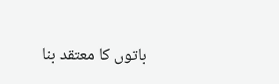باتوں کا معتقد بنا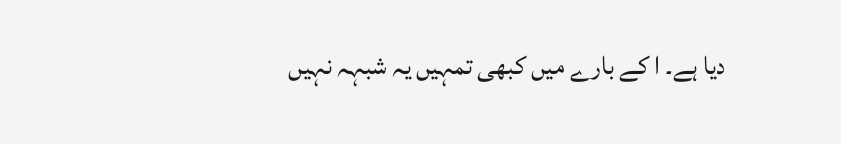دیا ہے۔ ا کے بارے میں کبھی تمہیں یہ شبہہ نہیں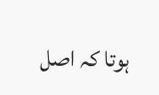ہوتا کہ اصل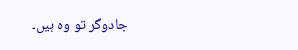جادوگر تو وہ ہیں۔